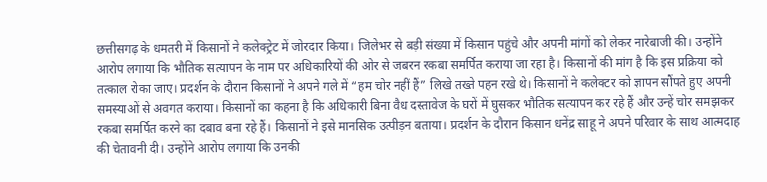छत्तीसगढ़ के धमतरी में किसानों ने कलेक्ट्रेट में जोरदार किया। जिलेभर से बड़ी संख्या में किसान पहुंचे और अपनी मांगों को लेकर नारेबाजी की। उन्होंने आरोप लगाया कि भौतिक सत्यापन के नाम पर अधिकारियों की ओर से जबरन रकबा समर्पित कराया जा रहा है। किसानों की मांग है कि इस प्रक्रिया को तत्काल रोका जाए। प्रदर्शन के दौरान किसानों ने अपने गले में “हम चोर नहीं हैं” लिखे तख्ते पहन रखे थे। किसानों ने कलेक्टर को ज्ञापन सौंपते हुए अपनी समस्याओं से अवगत कराया। किसानों का कहना है कि अधिकारी बिना वैध दस्तावेज के घरों में घुसकर भौतिक सत्यापन कर रहे हैं और उन्हें चोर समझकर रकबा समर्पित करने का दबाव बना रहे हैं। किसानों ने इसे मानसिक उत्पीड़न बताया। प्रदर्शन के दौरान किसान धनेंद्र साहू ने अपने परिवार के साथ आत्मदाह की चेतावनी दी। उन्होंने आरोप लगाया कि उनकी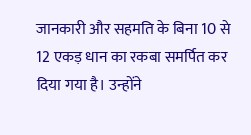जानकारी और सहमति के बिना 10 से 12 एकड़ धान का रकबा समर्पित कर दिया गया है। उन्होंने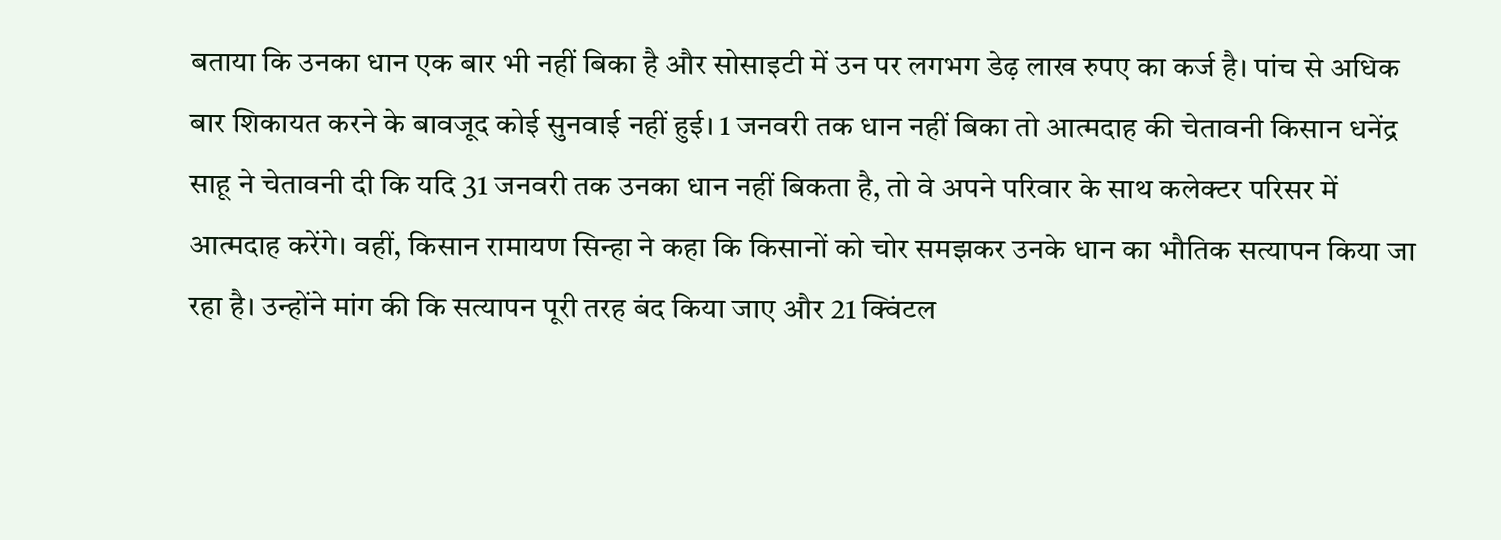बताया कि उनका धान एक बार भी नहीं बिका है और सोसाइटी में उन पर लगभग डेढ़ लाख रुपए का कर्ज है। पांच से अधिक बार शिकायत करने के बावजूद कोई सुनवाई नहीं हुई। 1 जनवरी तक धान नहीं बिका तो आत्मदाह की चेतावनी किसान धनेंद्र साहू ने चेतावनी दी कि यदि 31 जनवरी तक उनका धान नहीं बिकता है, तो वे अपने परिवार के साथ कलेक्टर परिसर में आत्मदाह करेंगे। वहीं, किसान रामायण सिन्हा ने कहा कि किसानों को चोर समझकर उनके धान का भौतिक सत्यापन किया जा रहा है। उन्होंने मांग की कि सत्यापन पूरी तरह बंद किया जाए और 21 क्विंटल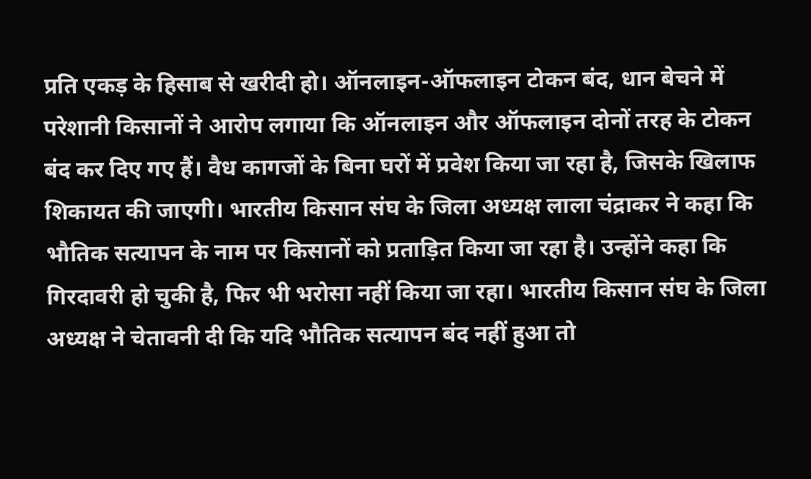प्रति एकड़ के हिसाब से खरीदी हो। ऑनलाइन-ऑफलाइन टोकन बंद, धान बेचने में परेशानी किसानों ने आरोप लगाया कि ऑनलाइन और ऑफलाइन दोनों तरह के टोकन बंद कर दिए गए हैं। वैध कागजों के बिना घरों में प्रवेश किया जा रहा है, जिसके खिलाफ शिकायत की जाएगी। भारतीय किसान संघ के जिला अध्यक्ष लाला चंद्राकर ने कहा कि भौतिक सत्यापन के नाम पर किसानों को प्रताड़ित किया जा रहा है। उन्होंने कहा कि गिरदावरी हो चुकी है, फिर भी भरोसा नहीं किया जा रहा। भारतीय किसान संघ के जिला अध्यक्ष ने चेतावनी दी कि यदि भौतिक सत्यापन बंद नहीं हुआ तो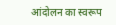आंदोलन का स्वरूप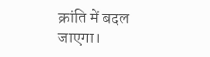क्रांति में बदल जाएगा।